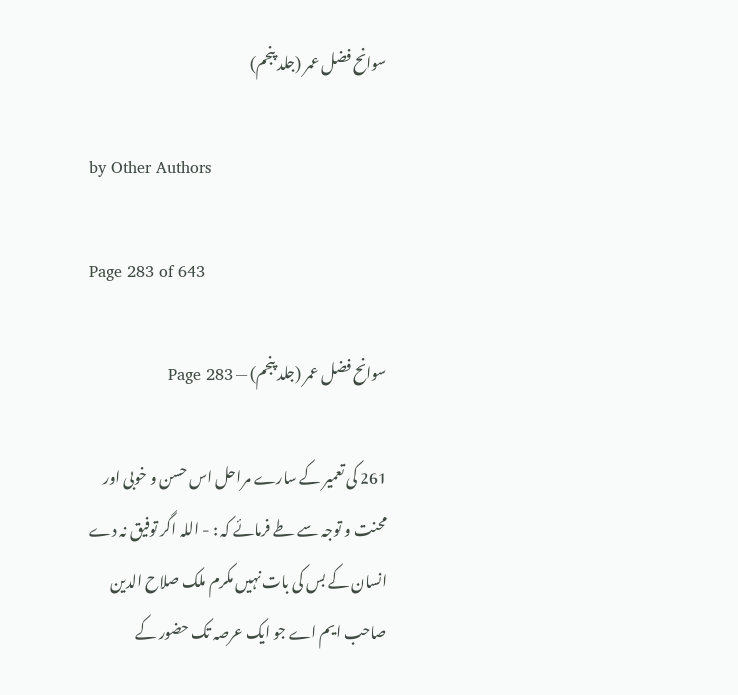سوانح فضل عمر (جلد پنجم)

by Other Authors

Page 283 of 643

سوانح فضل عمر (جلد پنجم) — Page 283

261 کی تعمیر کے سارے مراحل اس حسن و خوبی اور محنت و توجہ سے طے فرمائے کہ : - اللہ اگر توفیق نہ دے انسان کے بس کی بات نہیں مکرم ملک صلاح الدین صاحب ایم اے جو ایک عرصہ تک حضور کے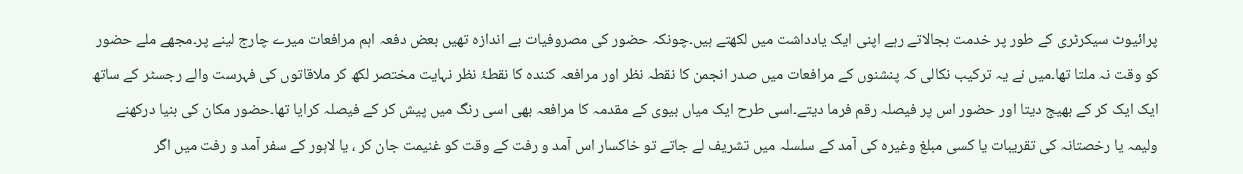پرائیوٹ سیکرٹری کے طور پر خدمت بجالاتے رہے اپنی ایک یادداشت میں لکھتے ہیں۔چونکہ حضور کی مصروفیات بے اندازہ تھیں بعض دفعہ اہم مرافعات میرے چارج لینے پر۔مجھے ملے حضور کو وقت نہ ملتا تھا۔میں نے یہ ترکیب نکالی کہ پنشنوں کے مرافعات میں صدر انجمن کا نقطہ نظر اور مرافعہ کنندہ کا نقطۂ نظر نہایت مختصر لکھ کر ملاقاتوں کی فہرست والے رجسٹر کے ساتھ ایک ایک کر کے بھیج دیتا اور حضور اس پر فیصلہ رقم فرما دیتے۔اسی طرح ایک میاں بیوی کے مقدمہ کا مرافعہ بھی اسی رنگ میں پیش کر کے فیصلہ کرایا تھا۔حضور مکان کی بنیا درکھنے ولیمہ یا رخصتانہ کی تقریبات یا کسی مبلغ وغیرہ کی آمد کے سلسلہ میں تشریف لے جاتے تو خاکسار اس آمد و رفت کے وقت کو غنیمت جان کر ، یا لاہور کے سفر آمد و رفت میں اگر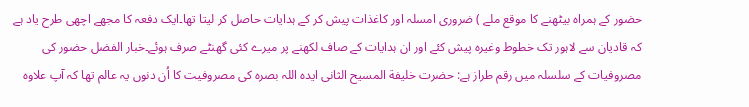حضور کے ہمراہ بیٹھنے کا موقع ملے ) ضروری امسلہ اور کاغذات پیش کر کے ہدایات حاصل کر لیتا تھا۔ایک دفعہ کا مجھے اچھی طرح یاد ہے کہ قادیان سے لاہور تک خطوط وغیرہ پیش کئے اور ان ہدایات کے صاف لکھنے پر میرے کئی گھنٹے صرف ہوئے۔خبار الفضل حضور کی مصروفیات کے سلسلہ میں رقم طراز ہے: حضرت خلیفة المسیح الثانی ایدہ اللہ بصرہ کی مصروفیت کا اُن دنوں یہ عالم تھا کہ آپ علاوہ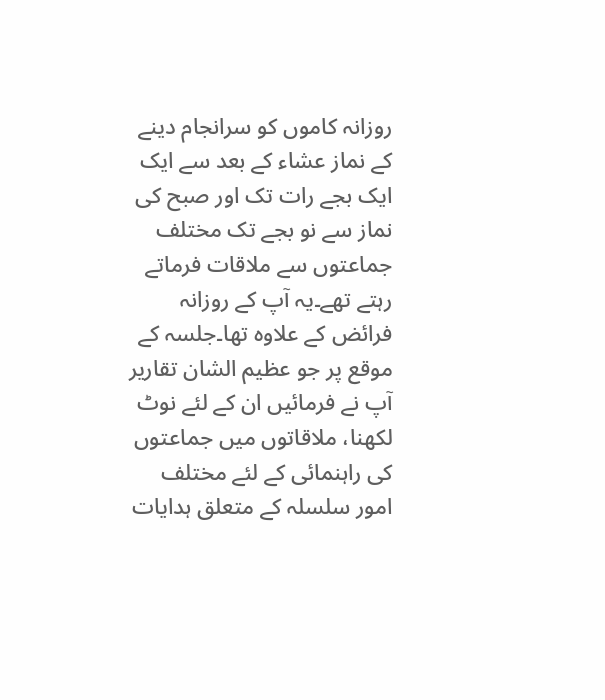روزانہ کاموں کو سرانجام دینے کے نماز عشاء کے بعد سے ایک ایک بجے رات تک اور صبح کی نماز سے نو بجے تک مختلف جماعتوں سے ملاقات فرماتے رہتے تھے۔یہ آپ کے روزانہ فرائض کے علاوہ تھا۔جلسہ کے موقع پر جو عظیم الشان تقاریر آپ نے فرمائیں ان کے لئے نوٹ لکھنا، ملاقاتوں میں جماعتوں کی راہنمائی کے لئے مختلف امور سلسلہ کے متعلق ہدایات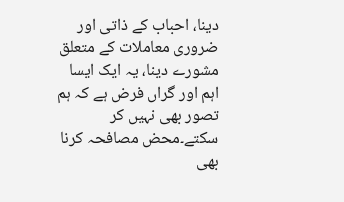دینا، احباب کے ذاتی اور ضروری معاملات کے متعلق مشورے دینا، یہ ایک ایسا اہم اور گراں فرض ہے کہ ہم تصور بھی نہیں کر سکتے۔محض مصافحہ کرنا بھی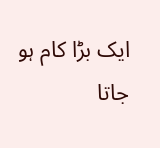ایک بڑا کام ہو جاتا